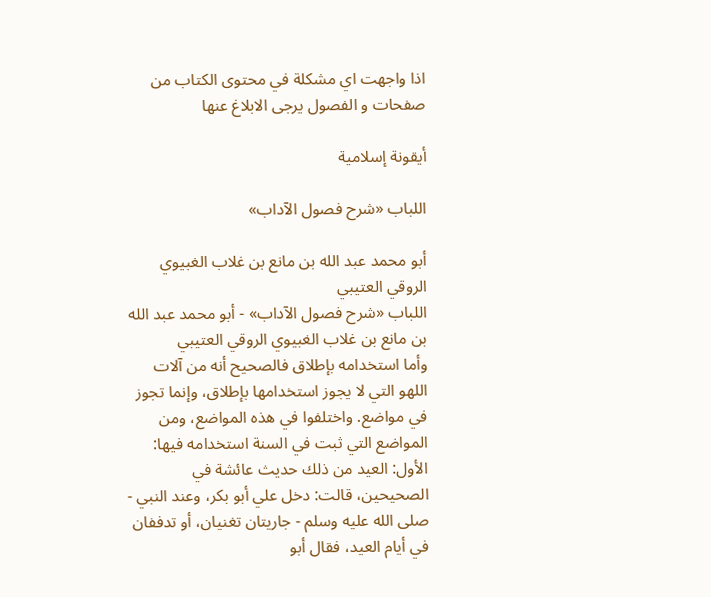اذا واجهت اي مشكلة في محتوى الكتاب من صفحات و الفصول يرجى الابلاغ عنها

أيقونة إسلامية

اللباب «شرح فصول الآداب»

أبو محمد عبد الله بن مانع بن غلاب الغبيوي الروقي العتيبي
اللباب «شرح فصول الآداب» - أبو محمد عبد الله بن مانع بن غلاب الغبيوي الروقي العتيبي
وأما استخدامه بإطلاق فالصحيح أنه من آلات اللهو التي لا يجوز استخدامها بإطلاق، وإنما تجوز في مواضع. واختلفوا في هذه المواضع، ومن المواضع التي ثبت في السنة استخدامه فيها:
الأول: العيد من ذلك حديث عائشة في الصحيحين، قالت: دخل علي أبو بكر، وعند النبي - صلى الله عليه وسلم - جاريتان تغنيان، أو تدففان في أيام العيد، فقال أبو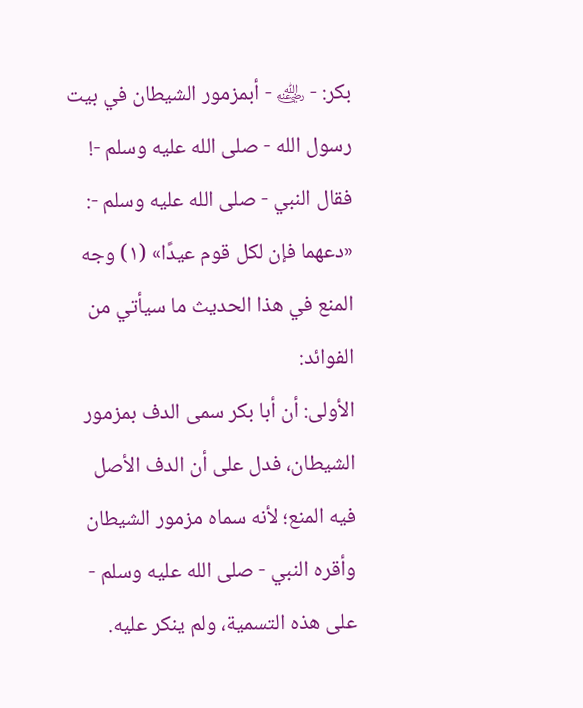بكر: - ﵁ - أبمزمور الشيطان في بيت رسول الله - صلى الله عليه وسلم -!
فقال النبي - صلى الله عليه وسلم -: «دعهما فإن لكل قوم عيدًا» (١) وجه المنع في هذا الحديث ما سيأتي من الفوائد:
الأولى: أن أبا بكر سمى الدف بمزمور الشيطان، فدل على أن الدف الأصل فيه المنع؛ لأنه سماه مزمور الشيطان وأقره النبي - صلى الله عليه وسلم - على هذه التسمية، ولم ينكر عليه.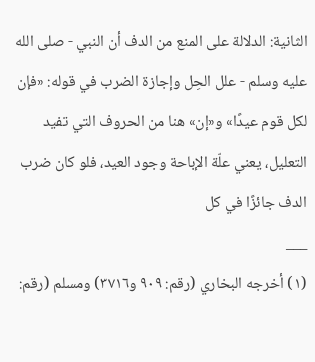الثانية: الدلالة على المنع من الدف أن النبي - صلى الله عليه وسلم - علل الحِل وإجازة الضرب في قوله: «فإن لكل قوم عيدًا» و«إن» هنا من الحروف التي تفيد التعليل، يعني علّة الإباحة وجود العيد، فلو كان ضرب الدف جائزًا في كل
___
(١) أخرجه البخاري (رقم: ٩٠٩ و٣٧١٦) ومسلم (رقم: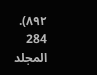٨٩٢).
284
المجلد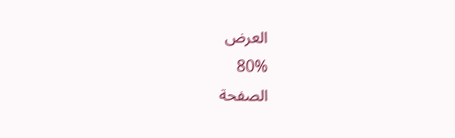العرض
80%
الصفحة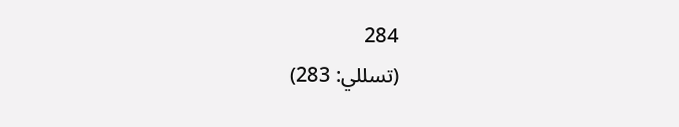284
(تسللي: 283)